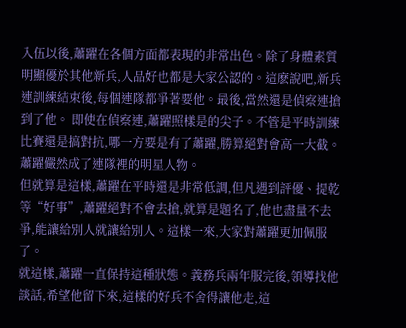入伍以後,蕭躍在各個方面都表現的非常出色。除了身體素質明顯優於其他新兵,人品好也都是大家公認的。這麽說吧,新兵連訓練結束後,每個連隊都爭著要他。最後,當然還是偵察連搶到了他。 即使在偵察連,蕭躍照樣是的尖子。不管是平時訓練比賽還是搞對抗,哪一方要是有了蕭躍,勝算絕對會高一大截。蕭躍儼然成了連隊裡的明星人物。
但就算是這樣,蕭躍在平時還是非常低調,但凡遇到評優、提乾等“好事”,蕭躍絕對不會去搶,就算是題名了,他也盡量不去爭,能讓給別人就讓給別人。這樣一來,大家對蕭躍更加佩服了。
就這樣,蕭躍一直保持這種狀態。義務兵兩年服完後,領導找他談話,希望他留下來,這樣的好兵不舍得讓他走,這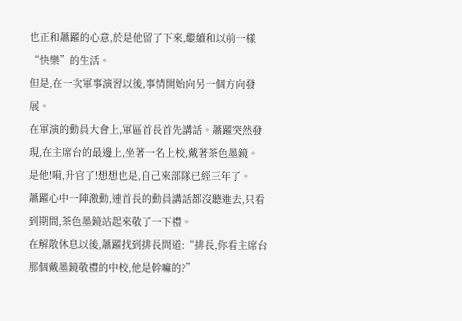也正和蕭躍的心意,於是他留了下來,繼續和以前一樣“快樂”的生活。
但是,在一次軍事演習以後,事情開始向另一個方向發展。
在軍演的動員大會上,軍區首長首先講話。蕭躍突然發現,在主席台的最邊上,坐著一名上校,戴著茶色墨鏡。
是他!嗬,升官了!想想也是,自己來部隊已經三年了。
蕭躍心中一陣激動,連首長的動員講話都沒聽進去,只看到期間,茶色墨鏡站起來敬了一下禮。
在解散休息以後,蕭躍找到排長問道:“排長,你看主席台那個戴墨鏡敬禮的中校,他是幹嘛的?”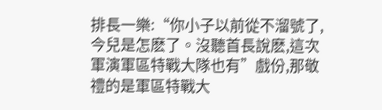排長一樂:“你小子以前從不溜號了,今兒是怎麽了。沒聽首長說麽,這次軍演軍區特戰大隊也有”戲份,那敬禮的是軍區特戰大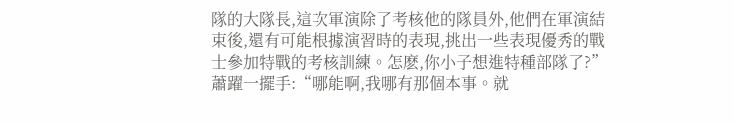隊的大隊長,這次軍演除了考核他的隊員外,他們在軍演結束後,還有可能根據演習時的表現,挑出一些表現優秀的戰士參加特戰的考核訓練。怎麽,你小子想進特種部隊了?”
蕭躍一擺手:“哪能啊,我哪有那個本事。就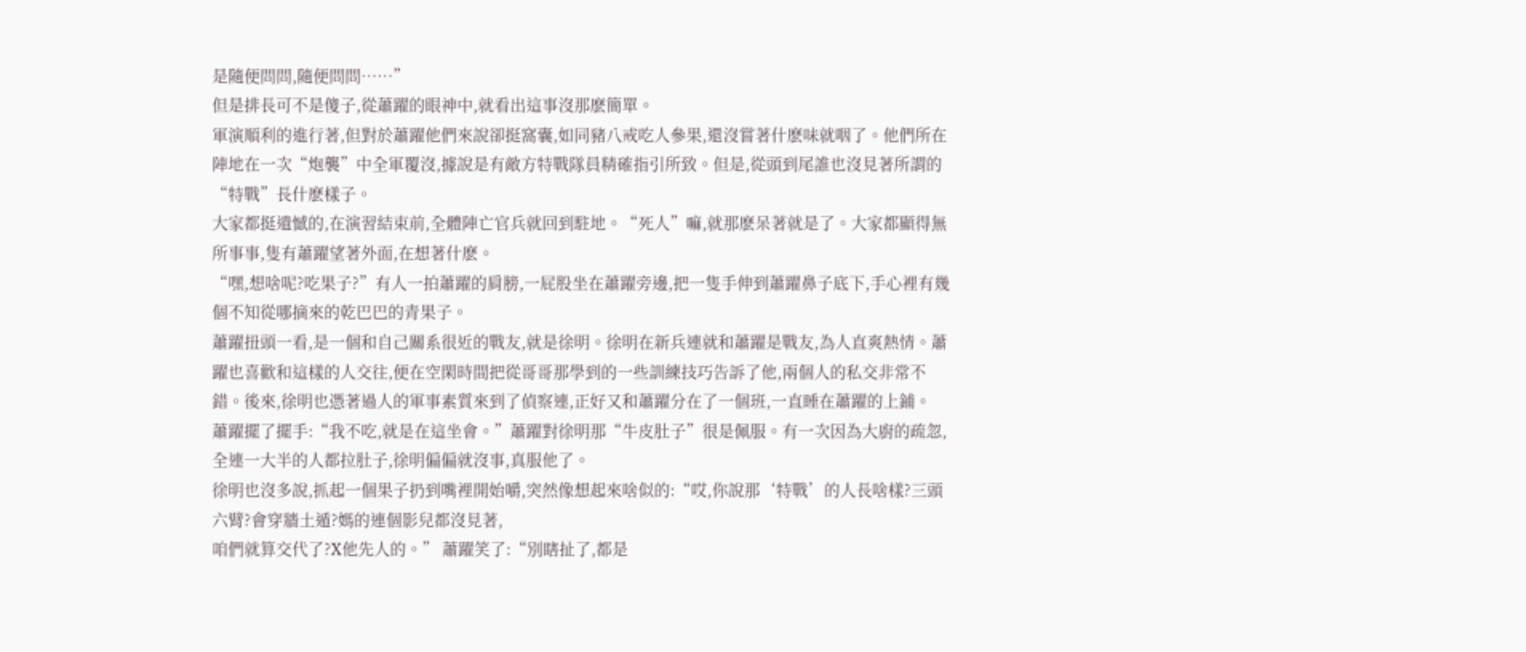是隨便問問,隨便問問……”
但是排長可不是傻子,從蕭躍的眼神中,就看出這事沒那麽簡單。
軍演順利的進行著,但對於蕭躍他們來說卻挺窩囊,如同豬八戒吃人參果,還沒嘗著什麽味就咽了。他們所在陣地在一次“炮襲”中全軍覆沒,據說是有敵方特戰隊員精確指引所致。但是,從頭到尾誰也沒見著所謂的“特戰”長什麽樣子。
大家都挺遺憾的,在演習結束前,全體陣亡官兵就回到駐地。“死人”嘛,就那麽呆著就是了。大家都顯得無所事事,隻有蕭躍望著外面,在想著什麽。
“嘿,想啥呢?吃果子?”有人一拍蕭躍的肩膀,一屁股坐在蕭躍旁邊,把一隻手伸到蕭躍鼻子底下,手心裡有幾個不知從哪摘來的乾巴巴的青果子。
蕭躍扭頭一看,是一個和自己關系很近的戰友,就是徐明。徐明在新兵連就和蕭躍是戰友,為人直爽熱情。蕭躍也喜歡和這樣的人交往,便在空閑時間把從哥哥那學到的一些訓練技巧告訴了他,兩個人的私交非常不錯。後來,徐明也憑著過人的軍事素質來到了偵察連,正好又和蕭躍分在了一個班,一直睡在蕭躍的上鋪。
蕭躍擺了擺手:“我不吃,就是在這坐會。”蕭躍對徐明那“牛皮肚子”很是佩服。有一次因為大廚的疏忽,全連一大半的人都拉肚子,徐明偏偏就沒事,真服他了。
徐明也沒多說,抓起一個果子扔到嘴裡開始嚼,突然像想起來啥似的:“哎,你說那‘特戰’的人長啥樣?三頭六臂?會穿牆土遁?媽的連個影兒都沒見著,
咱們就算交代了?X他先人的。” 蕭躍笑了:“別瞎扯了,都是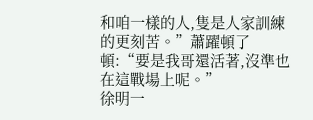和咱一樣的人,隻是人家訓練的更刻苦。”蕭躍頓了頓:“要是我哥還活著,沒準也在這戰場上呢。”
徐明一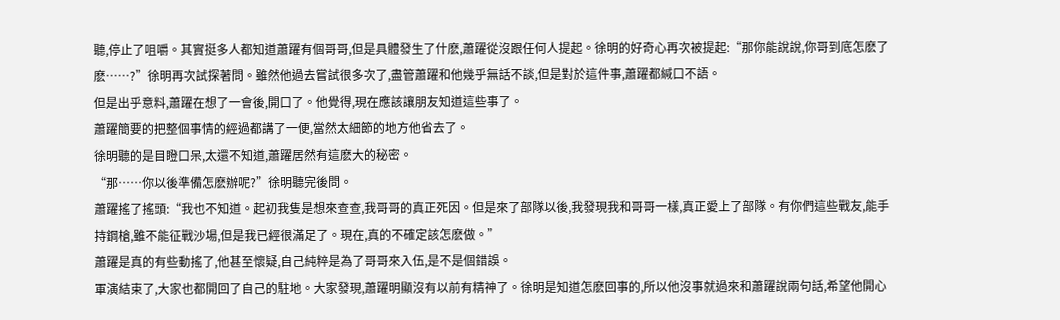聽,停止了咀嚼。其實挺多人都知道蕭躍有個哥哥,但是具體發生了什麽,蕭躍從沒跟任何人提起。徐明的好奇心再次被提起:“那你能說說,你哥到底怎麽了麽……?”徐明再次試探著問。雖然他過去嘗試很多次了,盡管蕭躍和他幾乎無話不談,但是對於這件事,蕭躍都緘口不語。
但是出乎意料,蕭躍在想了一會後,開口了。他覺得,現在應該讓朋友知道這些事了。
蕭躍簡要的把整個事情的經過都講了一便,當然太細節的地方他省去了。
徐明聽的是目瞪口呆,太還不知道,蕭躍居然有這麽大的秘密。
“那……你以後準備怎麽辦呢?”徐明聽完後問。
蕭躍搖了搖頭:“我也不知道。起初我隻是想來查查,我哥哥的真正死因。但是來了部隊以後,我發現我和哥哥一樣,真正愛上了部隊。有你們這些戰友,能手持鋼槍,雖不能征戰沙場,但是我已經很滿足了。現在,真的不確定該怎麽做。”
蕭躍是真的有些動搖了,他甚至懷疑,自己純粹是為了哥哥來入伍,是不是個錯誤。
軍演結束了,大家也都開回了自己的駐地。大家發現,蕭躍明顯沒有以前有精神了。徐明是知道怎麽回事的,所以他沒事就過來和蕭躍說兩句話,希望他開心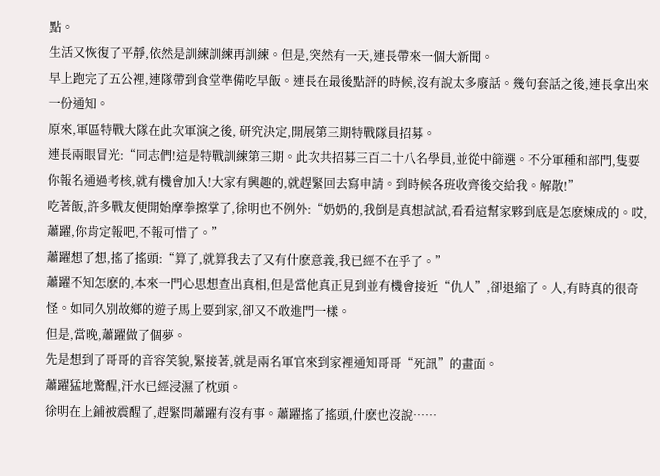點。
生活又恢復了平靜,依然是訓練訓練再訓練。但是,突然有一天,連長帶來一個大新聞。
早上跑完了五公裡,連隊帶到食堂準備吃早飯。連長在最後點評的時候,沒有說太多廢話。幾句套話之後,連長拿出來一份通知。
原來,軍區特戰大隊在此次軍演之後, 研究決定,開展第三期特戰隊員招募。
連長兩眼冒光:“同志們!這是特戰訓練第三期。此次共招募三百二十八名學員,並從中篩選。不分軍種和部門,隻要你報名通過考核,就有機會加入!大家有興趣的,就趕緊回去寫申請。到時候各班收齊後交給我。解散!”
吃著飯,許多戰友便開始摩拳擦掌了,徐明也不例外:“奶奶的,我倒是真想試試,看看這幫家夥到底是怎麽煉成的。哎,蕭躍,你肯定報吧,不報可惜了。”
蕭躍想了想,搖了搖頭:“算了,就算我去了又有什麽意義,我已經不在乎了。”
蕭躍不知怎麽的,本來一門心思想查出真相,但是當他真正見到並有機會接近“仇人”,卻退縮了。人,有時真的很奇怪。如同久別故鄉的遊子馬上要到家,卻又不敢進門一樣。
但是,當晚,蕭躍做了個夢。
先是想到了哥哥的音容笑貌,緊接著,就是兩名軍官來到家裡通知哥哥“死訊”的畫面。
蕭躍猛地驚醒,汗水已經浸濕了枕頭。
徐明在上鋪被震醒了,趕緊問蕭躍有沒有事。蕭躍搖了搖頭,什麽也沒說……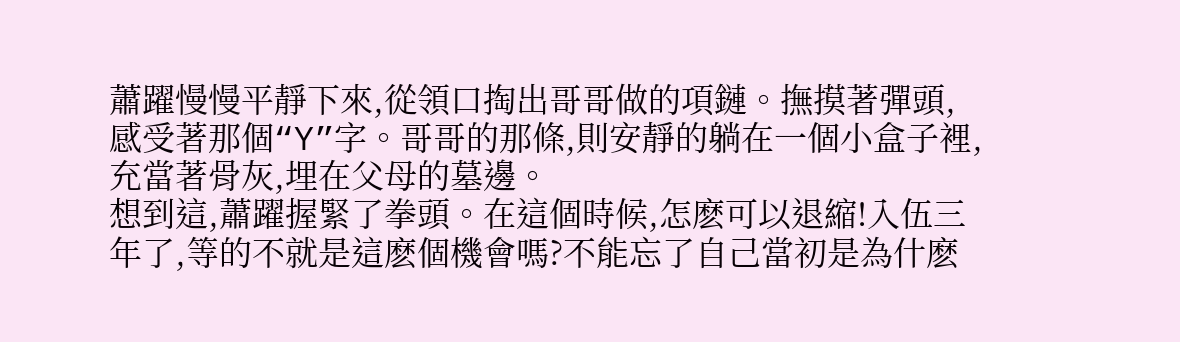蕭躍慢慢平靜下來,從領口掏出哥哥做的項鏈。撫摸著彈頭,感受著那個“Y”字。哥哥的那條,則安靜的躺在一個小盒子裡,充當著骨灰,埋在父母的墓邊。
想到這,蕭躍握緊了拳頭。在這個時候,怎麽可以退縮!入伍三年了,等的不就是這麽個機會嗎?不能忘了自己當初是為什麽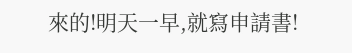來的!明天一早,就寫申請書!